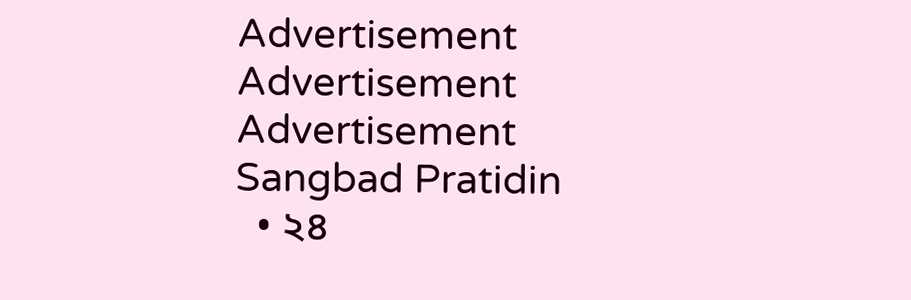Advertisement
Advertisement
Advertisement
Sangbad Pratidin
  • ২৪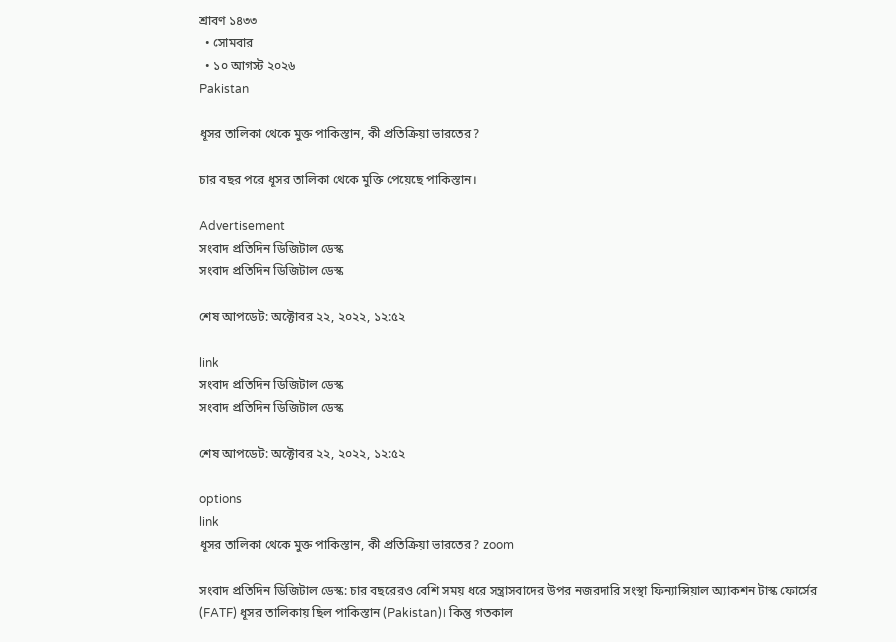শ্রাবণ ১৪৩৩
  • সোমবার
  • ১০ আগস্ট ২০২৬
Pakistan

ধূসর তালিকা থেকে মুক্ত পাকিস্তান, কী প্রতিক্রিয়া ভারতের?

চার বছর পরে ধূসর তালিকা থেকে মুক্তি পেয়েছে পাকিস্তান।

Advertisement
সংবাদ প্রতিদিন ডিজিটাল ডেস্ক
সংবাদ প্রতিদিন ডিজিটাল ডেস্ক

শেষ আপডেট: অক্টোবর ২২, ২০২২, ১২:৫২

link
সংবাদ প্রতিদিন ডিজিটাল ডেস্ক
সংবাদ প্রতিদিন ডিজিটাল ডেস্ক

শেষ আপডেট: অক্টোবর ২২, ২০২২, ১২:৫২

options
link
ধূসর তালিকা থেকে মুক্ত পাকিস্তান, কী প্রতিক্রিয়া ভারতের? zoom

সংবাদ প্রতিদিন ডিজিটাল ডেস্ক: চার বছরেরও বেশি সময় ধরে সন্ত্রাসবাদের উপর নজরদারি সংস্থা ফিন্যান্সিয়াল অ্যাকশন টাস্ক ফোর্সের (FATF) ধূসর তালিকায় ছিল পাকিস্তান (Pakistan)। কিন্তু গতকাল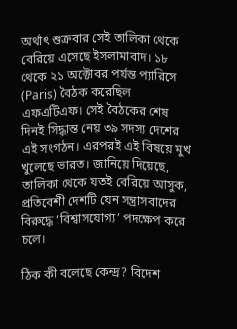অর্থাৎ শুক্রবার সেই তালিকা থেকে বেরিয়ে এসেছে ইসলামাবাদ। ১৮ থেকে ২১ অক্টোবর পর্যন্ত প্যারিসে (Paris) বৈঠক করেছিল এফএটিএফ। সেই বৈঠকের শেষ দিনই সিদ্ধান্ত নেয় ৩৯ সদস্য দেশের এই সংগঠন। এরপরই এই বিষয়ে মুখ খুলেছে ভারত। জানিয়ে দিয়েছে, তালিকা থেকে যতই বেরিয়ে আসুক, প্রতিবেশী দেশটি যেন সন্ত্রাসবাদের বিরুদ্ধে ‘বিশ্বাসযোগ্য’ পদক্ষেপ করে চলে।

ঠিক কী বলেছে কেন্দ্র? বিদেশ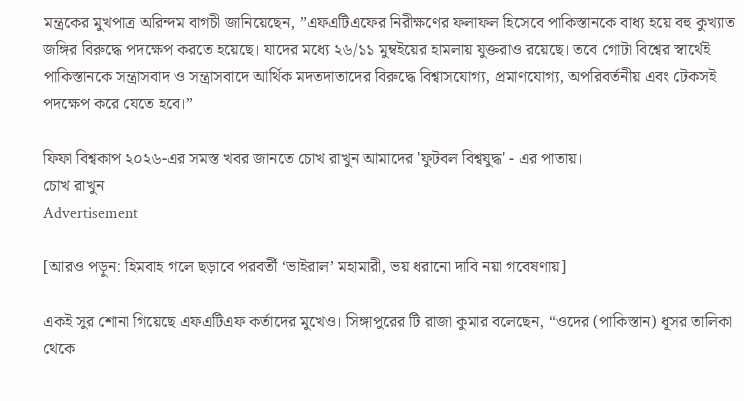মন্ত্রকের মুখপাত্র অরিন্দম বাগচী জানিয়েছেন, ”এফএটিএফের নিরীক্ষণের ফলাফল হিসেবে পাকিস্তানকে বাধ্য হয়ে বহু কুখ্যাত জঙ্গির বিরুদ্ধে পদক্ষেপ করতে হয়েছে। যাদের মধ্যে ২৬/১১ মুম্বইয়ের হামলায় যুক্তরাও রয়েছে। তবে গোটা বিশ্বের স্বার্থেই পাকিস্তানকে সন্ত্রাসবাদ ও সন্ত্রাসবাদে আর্থিক মদতদাতাদের বিরুদ্ধে বিশ্বাসযোগ্য, প্রমাণযোগ্য, অপরিবর্তনীয় এবং টেকসই পদক্ষেপ করে যেতে হবে।”

ফিফা বিশ্বকাপ ২০২৬-এর সমস্ত খবর জানতে চোখ রাখুন আমাদের 'ফুটবল বিশ্বযুদ্ধ' - এর পাতায়।
চোখ রাখুন
Advertisement

[আরও পড়ুন: হিমবাহ গলে ছড়াবে পরবর্তী ‘ভাইরাল’ মহামারী, ভয় ধরানো দাবি নয়া গবেষণায়]

একই সুর শোনা গিয়েছে এফএটিএফ কর্তাদের মুখেও। সিঙ্গাপুরের টি রাজা কুমার বলেছেন, “ওদের (পাকিস্তান) ধূসর তালিকা থেকে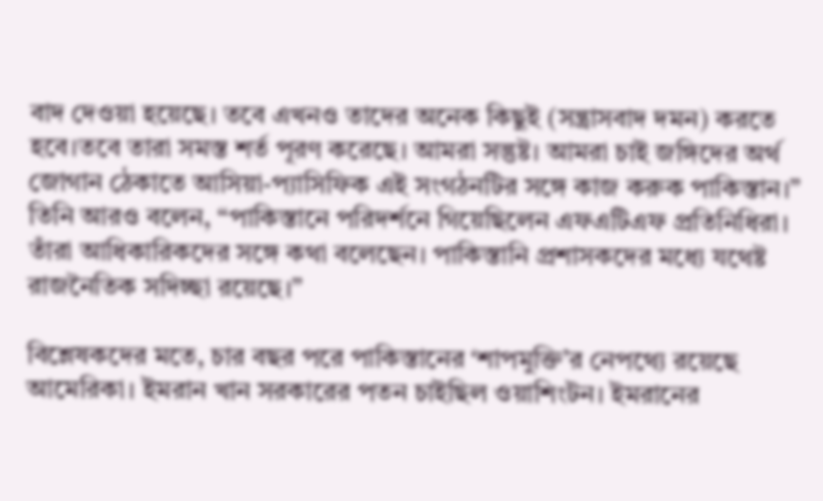বাদ দেওয়া হয়েছে। তবে এখনও তাদের অনেক কিছুই (সন্ত্রাসবাদ দমন) করতে হবে।তবে তারা সমস্ত শর্ত পূরণ করেছে। আমরা সন্তুষ্ট। আমরা চাই জঙ্গিদের অর্থ জোগান ঠেকাতে আসিয়া-প্যাসিফিক এই সংগঠনটির সঙ্গে কাজ করুক পাকিস্তান।” তিনি আরও বলেন, “পাকিস্তানে পরিদর্শনে গিয়েছিলেন এফএটিএফ প্রতিনিধিরা। তাঁরা আধিকারিকদের সঙ্গে কথা বলেছেন। পাকিস্তানি প্রশাসকদের মধ্যে যথেষ্ট রাজনৈতিক সদিচ্ছা রয়েছে।”

বিশ্লেষকদের মতে, চার বছর পরে পাকিস্তানের ‘শাপমুক্তি’র নেপথ্যে রয়েছে আমেরিকা। ইমরান খান সরকারের পতন চাইছিল ওয়াশিংটন। ইমরানের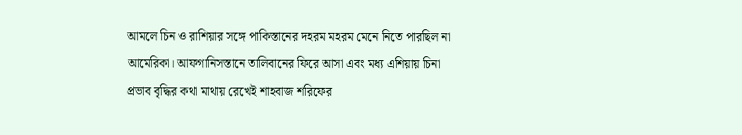আমলে চিন ও রাশিয়ার সঙ্গে পাকিস্তানের দহরম মহরম মেনে নিতে পারছিল না আমেরিকা। আফগানিসস্তানে তালিবানের ফিরে আসা এবং মধ্য এশিয়ায় চিনা প্রভাব বৃদ্ধির কথা মাথায় রেখেই শাহবাজ শরিফের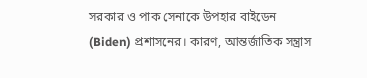সরকার ও পাক সেনাকে উপহার বাইডেন (Biden) প্রশাসনের। কারণ, আন্তর্জাতিক সন্ত্রাস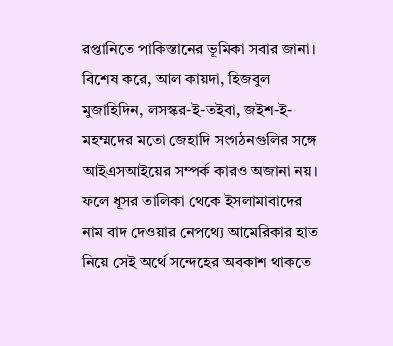রপ্তানিতে পাকিস্তানের ভূমিকা সবার জানা। বিশেষ করে, আল কায়দা, হিজবুল মুজাহিদিন, লসস্কর-ই-তইবা, জইশ-ই-মহম্মদের মতো জেহাদি সংগঠনগুলির সঙ্গে আইএসআইয়ের সম্পর্ক কারও অজানা নয়। ফলে ধূসর তালিকা থেকে ইসলামাবাদের নাম বাদ দেওয়ার নেপথ্যে আমেরিকার হাত নিয়ে সেই অর্থে সন্দেহের অবকাশ থাকতে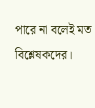পারে না বলেই মত বিশ্লেষকদের।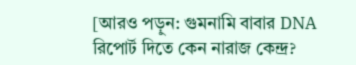[আরও পড়ুন: গুমনামি বাবার DNA রিপোর্ট দিতে কেন নারাজ কেন্দ্র?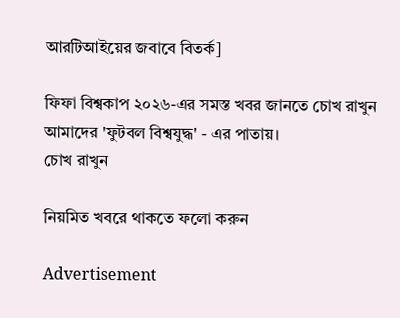আরটিআইয়ের জবাবে বিতর্ক]

ফিফা বিশ্বকাপ ২০২৬-এর সমস্ত খবর জানতে চোখ রাখুন আমাদের 'ফুটবল বিশ্বযুদ্ধ' - এর পাতায়।
চোখ রাখুন

নিয়মিত খবরে থাকতে ফলো করুন

Advertisement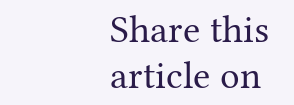Share this article on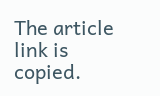The article link is copied.